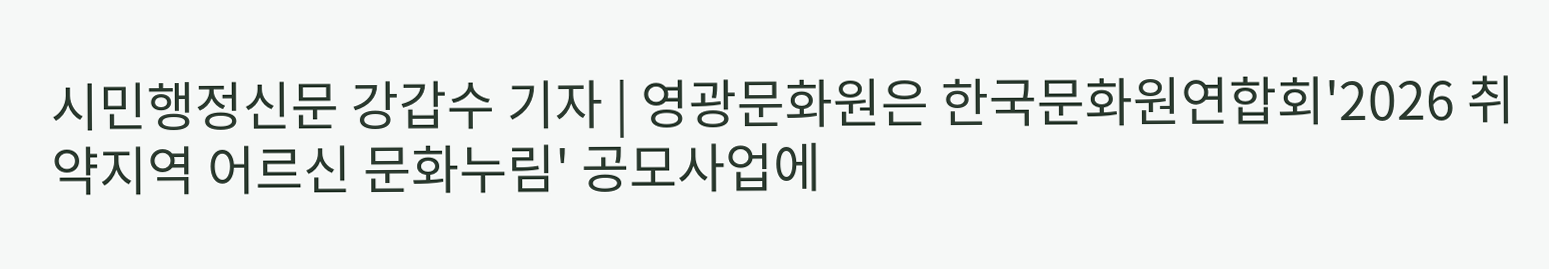시민행정신문 강갑수 기자 | 영광문화원은 한국문화원연합회'2026 취약지역 어르신 문화누림' 공모사업에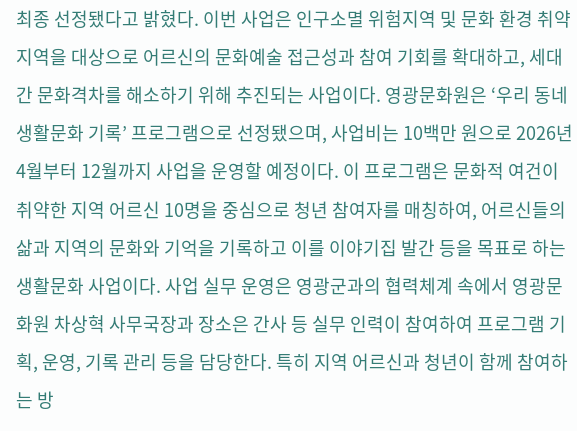최종 선정됐다고 밝혔다. 이번 사업은 인구소멸 위험지역 및 문화 환경 취약지역을 대상으로 어르신의 문화예술 접근성과 참여 기회를 확대하고, 세대 간 문화격차를 해소하기 위해 추진되는 사업이다. 영광문화원은 ‘우리 동네 생활문화 기록’ 프로그램으로 선정됐으며, 사업비는 10백만 원으로 2026년 4월부터 12월까지 사업을 운영할 예정이다. 이 프로그램은 문화적 여건이 취약한 지역 어르신 10명을 중심으로 청년 참여자를 매칭하여, 어르신들의 삶과 지역의 문화와 기억을 기록하고 이를 이야기집 발간 등을 목표로 하는 생활문화 사업이다. 사업 실무 운영은 영광군과의 협력체계 속에서 영광문화원 차상혁 사무국장과 장소은 간사 등 실무 인력이 참여하여 프로그램 기획, 운영, 기록 관리 등을 담당한다. 특히 지역 어르신과 청년이 함께 참여하는 방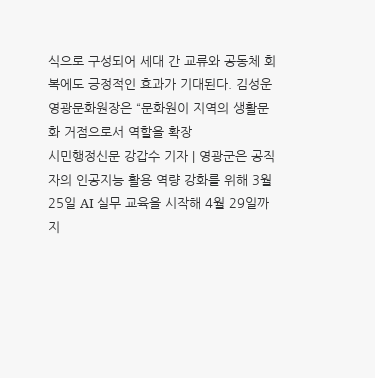식으로 구성되어 세대 간 교류와 공동체 회복에도 긍정적인 효과가 기대된다. 김성운 영광문화원장은 “문화원이 지역의 생활문화 거점으로서 역할을 확장
시민행정신문 강갑수 기자 | 영광군은 공직자의 인공지능 활용 역량 강화를 위해 3월 25일 AI 실무 교육을 시작해 4월 29일까지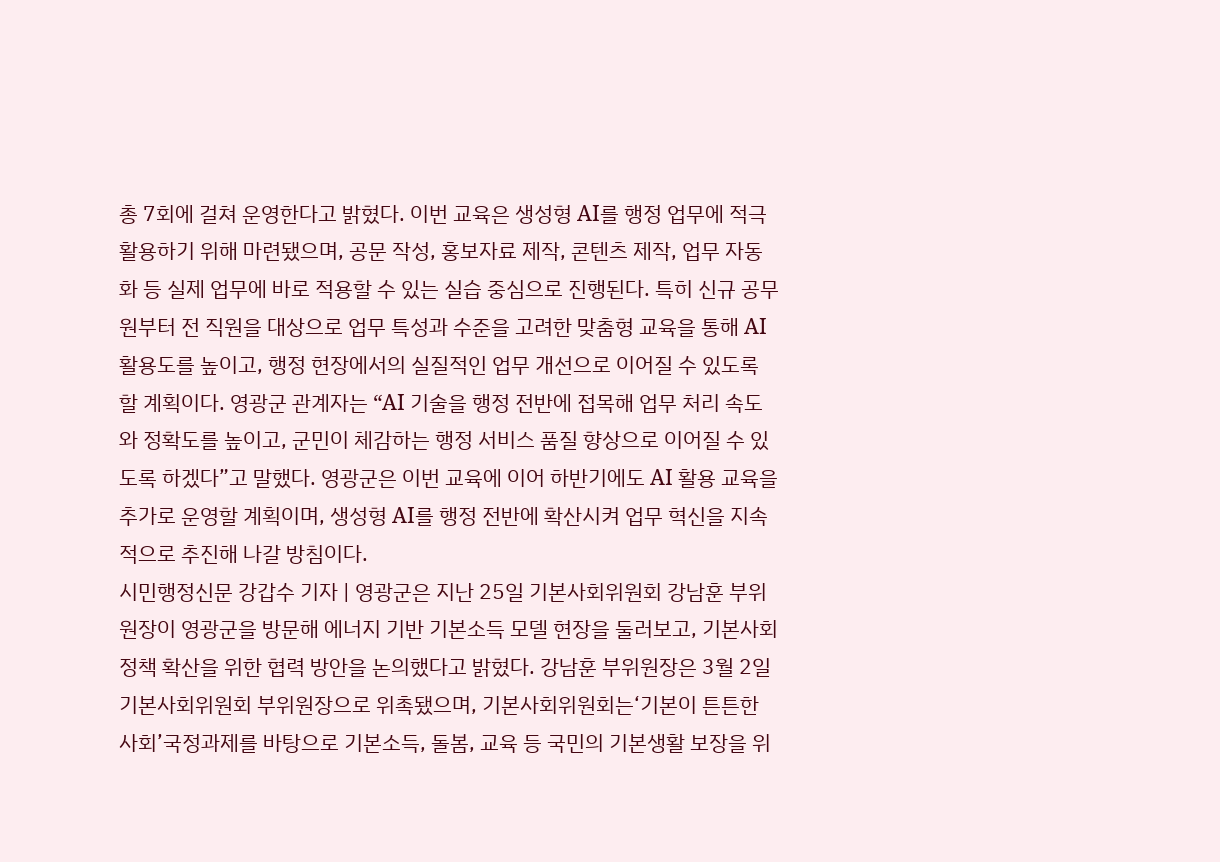총 7회에 걸쳐 운영한다고 밝혔다. 이번 교육은 생성형 AI를 행정 업무에 적극 활용하기 위해 마련됐으며, 공문 작성, 홍보자료 제작, 콘텐츠 제작, 업무 자동화 등 실제 업무에 바로 적용할 수 있는 실습 중심으로 진행된다. 특히 신규 공무원부터 전 직원을 대상으로 업무 특성과 수준을 고려한 맞춤형 교육을 통해 AI 활용도를 높이고, 행정 현장에서의 실질적인 업무 개선으로 이어질 수 있도록 할 계획이다. 영광군 관계자는 “AI 기술을 행정 전반에 접목해 업무 처리 속도와 정확도를 높이고, 군민이 체감하는 행정 서비스 품질 향상으로 이어질 수 있도록 하겠다”고 말했다. 영광군은 이번 교육에 이어 하반기에도 AI 활용 교육을 추가로 운영할 계획이며, 생성형 AI를 행정 전반에 확산시켜 업무 혁신을 지속적으로 추진해 나갈 방침이다.
시민행정신문 강갑수 기자 | 영광군은 지난 25일 기본사회위원회 강남훈 부위원장이 영광군을 방문해 에너지 기반 기본소득 모델 현장을 둘러보고, 기본사회 정책 확산을 위한 협력 방안을 논의했다고 밝혔다. 강남훈 부위원장은 3월 2일 기본사회위원회 부위원장으로 위촉됐으며, 기본사회위원회는‘기본이 튼튼한 사회’국정과제를 바탕으로 기본소득, 돌봄, 교육 등 국민의 기본생활 보장을 위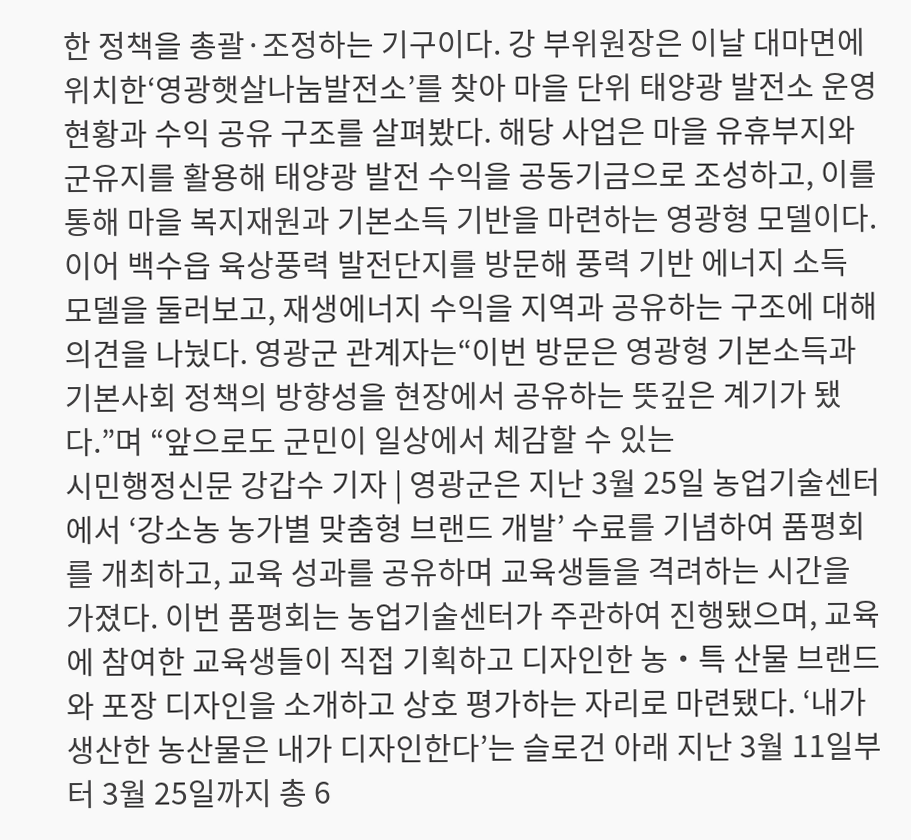한 정책을 총괄·조정하는 기구이다. 강 부위원장은 이날 대마면에 위치한‘영광햇살나눔발전소’를 찾아 마을 단위 태양광 발전소 운영 현황과 수익 공유 구조를 살펴봤다. 해당 사업은 마을 유휴부지와 군유지를 활용해 태양광 발전 수익을 공동기금으로 조성하고, 이를 통해 마을 복지재원과 기본소득 기반을 마련하는 영광형 모델이다. 이어 백수읍 육상풍력 발전단지를 방문해 풍력 기반 에너지 소득 모델을 둘러보고, 재생에너지 수익을 지역과 공유하는 구조에 대해 의견을 나눴다. 영광군 관계자는“이번 방문은 영광형 기본소득과 기본사회 정책의 방향성을 현장에서 공유하는 뜻깊은 계기가 됐다.”며 “앞으로도 군민이 일상에서 체감할 수 있는
시민행정신문 강갑수 기자 | 영광군은 지난 3월 25일 농업기술센터에서 ‘강소농 농가별 맞춤형 브랜드 개발’ 수료를 기념하여 품평회를 개최하고, 교육 성과를 공유하며 교육생들을 격려하는 시간을 가졌다. 이번 품평회는 농업기술센터가 주관하여 진행됐으며, 교육에 참여한 교육생들이 직접 기획하고 디자인한 농‧특 산물 브랜드와 포장 디자인을 소개하고 상호 평가하는 자리로 마련됐다. ‘내가 생산한 농산물은 내가 디자인한다’는 슬로건 아래 지난 3월 11일부터 3월 25일까지 총 6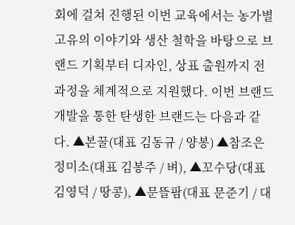회에 걸쳐 진행된 이번 교육에서는 농가별 고유의 이야기와 생산 철학을 바탕으로 브랜드 기획부터 디자인, 상표 출원까지 전 과정을 체계적으로 지원했다. 이번 브랜드 개발을 통한 탄생한 브랜드는 다음과 같다. ▲본꿀(대표 김동규 / 양봉) ▲참조은정미소(대표 김봉주 / 벼), ▲꼬수당(대표 김영덕 / 땅콩), ▲문뜰팜(대표 문준기 / 대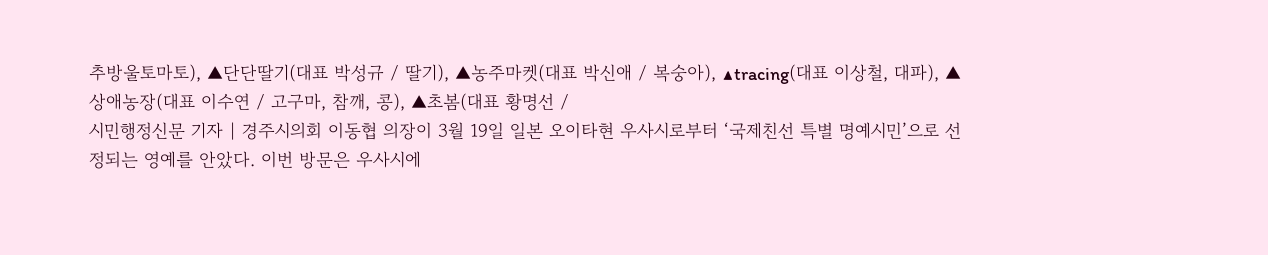추방울토마토), ▲단단딸기(대표 박성규 / 딸기), ▲농주마켓(대표 박신애 / 복숭아), ▲tracing(대표 이상철, 대파), ▲상애농장(대표 이수연 / 고구마, 참깨, 콩), ▲초봄(대표 황명선 /
시민행정신문 기자 | 경주시의회 이동협 의장이 3월 19일 일본 오이타현 우사시로부터 ‘국제친선 특별 명예시민’으로 선정되는 영예를 안았다. 이번 방문은 우사시에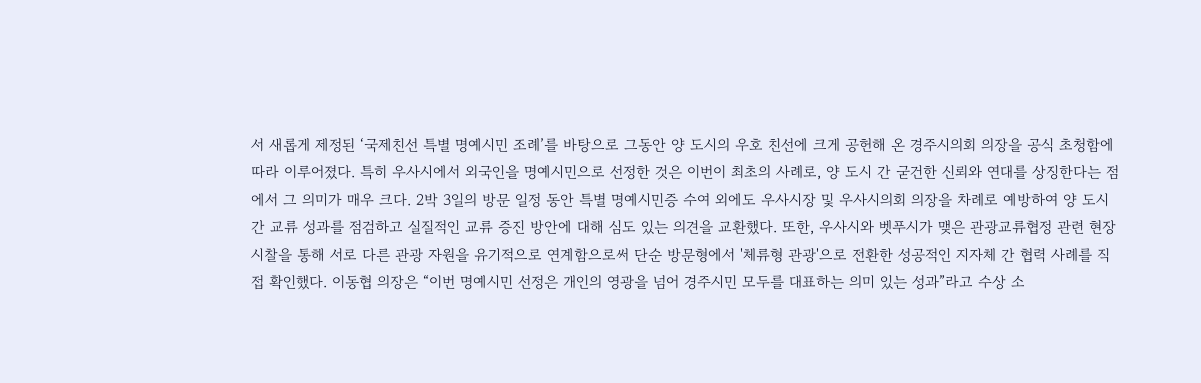서 새롭게 제정된 ‘국제친선 특별 명예시민 조례’를 바탕으로 그동안 양 도시의 우호 친선에 크게 공헌해 온 경주시의회 의장을 공식 초청함에 따라 이루어졌다. 특히 우사시에서 외국인을 명예시민으로 선정한 것은 이번이 최초의 사례로, 양 도시 간 굳건한 신뢰와 연대를 상징한다는 점에서 그 의미가 매우 크다. 2박 3일의 방문 일정 동안 특별 명예시민증 수여 외에도 우사시장 및 우사시의회 의장을 차례로 예방하여 양 도시 간 교류 성과를 점검하고 실질적인 교류 증진 방안에 대해 심도 있는 의견을 교환했다. 또한, 우사시와 벳푸시가 맺은 관광교류협정 관련 현장 시찰을 통해 서로 다른 관광 자원을 유기적으로 연계함으로써 단순 방문형에서 '체류형 관광'으로 전환한 성공적인 지자체 간 협력 사례를 직접 확인했다. 이동협 의장은 “이번 명예시민 선정은 개인의 영광을 넘어 경주시민 모두를 대표하는 의미 있는 성과”라고 수상 소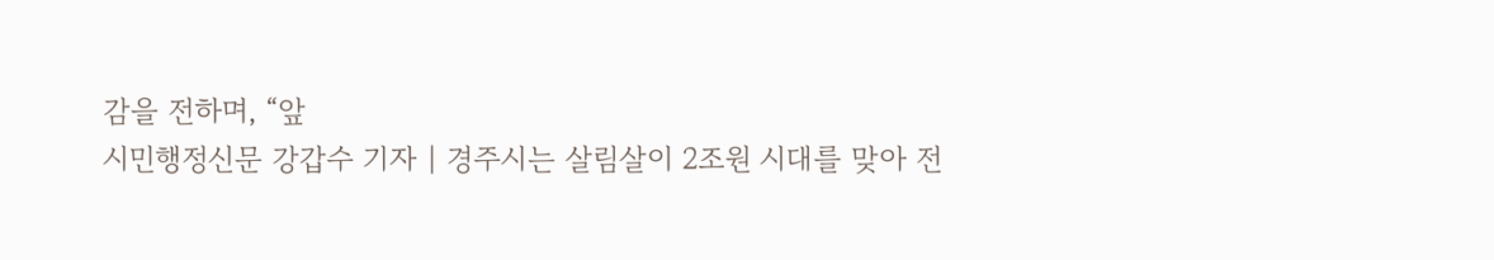감을 전하며, “앞
시민행정신문 강갑수 기자 | 경주시는 살림살이 2조원 시대를 맞아 전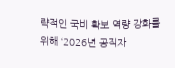략적인 국비 확보 역량 강화를 위해 ‘2026년 공직자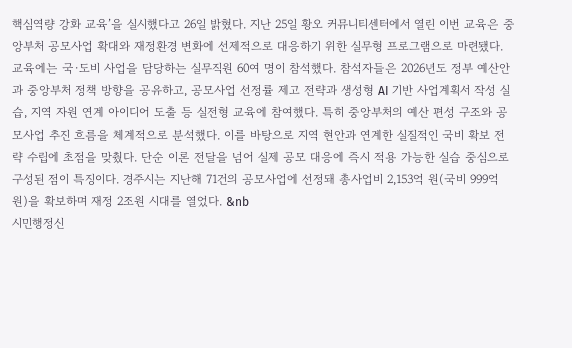핵심역량 강화 교육’을 실시했다고 26일 밝혔다. 지난 25일 황오 커뮤니티센터에서 열린 이번 교육은 중앙부처 공모사업 확대와 재정환경 변화에 선제적으로 대응하기 위한 실무형 프로그램으로 마련됐다. 교육에는 국·도비 사업을 담당하는 실무직원 60여 명이 참석했다. 참석자들은 2026년도 정부 예산안과 중앙부처 정책 방향을 공유하고, 공모사업 선정률 제고 전략과 생성형 AI 기반 사업계획서 작성 실습, 지역 자원 연계 아이디어 도출 등 실전형 교육에 참여했다. 특히 중앙부처의 예산 편성 구조와 공모사업 추진 흐름을 체계적으로 분석했다. 이를 바탕으로 지역 현안과 연계한 실질적인 국비 확보 전략 수립에 초점을 맞췄다. 단순 이론 전달을 넘어 실제 공모 대응에 즉시 적용 가능한 실습 중심으로 구성된 점이 특징이다. 경주시는 지난해 71건의 공모사업에 선정돼 총사업비 2,153억 원(국비 999억 원)을 확보하며 재정 2조원 시대를 열었다. &nb
시민행정신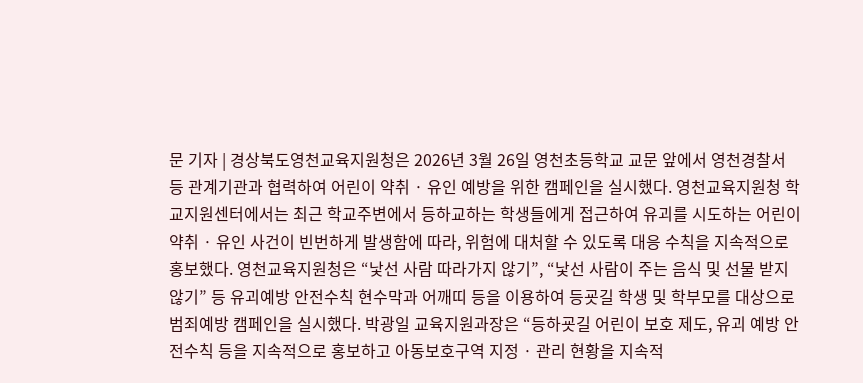문 기자 | 경상북도영천교육지원청은 2026년 3월 26일 영천초등학교 교문 앞에서 영천경찰서 등 관계기관과 협력하여 어린이 약취 · 유인 예방을 위한 캠페인을 실시했다. 영천교육지원청 학교지원센터에서는 최근 학교주변에서 등하교하는 학생들에게 접근하여 유괴를 시도하는 어린이 약취 · 유인 사건이 빈번하게 발생함에 따라, 위험에 대처할 수 있도록 대응 수칙을 지속적으로 홍보했다. 영천교육지원청은 “낯선 사람 따라가지 않기”, “낯선 사람이 주는 음식 및 선물 받지 않기” 등 유괴예방 안전수칙 현수막과 어깨띠 등을 이용하여 등굣길 학생 및 학부모를 대상으로 범죄예방 캠페인을 실시했다. 박광일 교육지원과장은 “등하굣길 어린이 보호 제도, 유괴 예방 안전수칙 등을 지속적으로 홍보하고 아동보호구역 지정 · 관리 현황을 지속적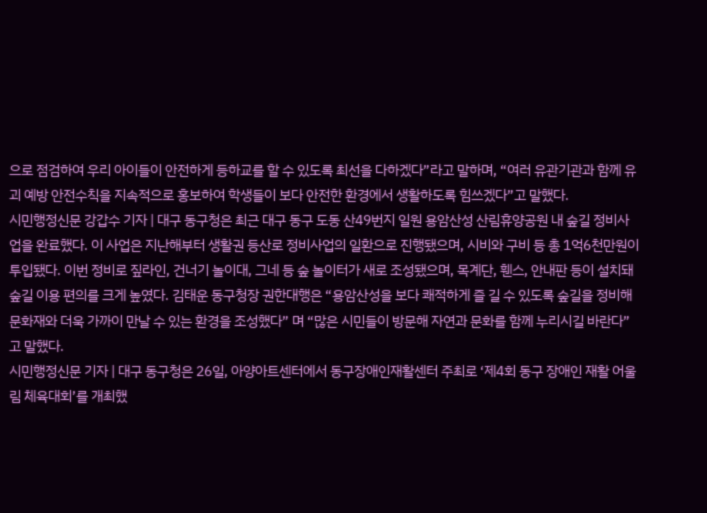으로 점검하여 우리 아이들이 안전하게 등하교를 할 수 있도록 최선을 다하겠다”라고 말하며, “여러 유관기관과 함께 유괴 예방 안전수칙을 지속적으로 홍보하여 학생들이 보다 안전한 환경에서 생활하도록 힘쓰겠다”고 말했다.
시민행정신문 강갑수 기자 | 대구 동구청은 최근 대구 동구 도동 산49번지 일원 용암산성 산림휴양공원 내 숲길 정비사업을 완료했다. 이 사업은 지난해부터 생활권 등산로 정비사업의 일환으로 진행됐으며, 시비와 구비 등 총 1억6천만원이 투입됐다. 이번 정비로 짚라인, 건너기 놀이대, 그네 등 숲 놀이터가 새로 조성됐으며, 목계단, 휀스, 안내판 등이 설치돼 숲길 이용 편의를 크게 높였다. 김태운 동구청장 권한대행은 “용암산성을 보다 쾌적하게 즐 길 수 있도록 숲길을 정비해 문화재와 더욱 가까이 만날 수 있는 환경을 조성했다” 며 “많은 시민들이 방문해 자연과 문화를 함께 누리시길 바란다”고 말했다.
시민행정신문 기자 | 대구 동구청은 26일, 아양아트센터에서 동구장애인재활센터 주최로 ‘제4회 동구 장애인 재활 어울림 체육대회’를 개최했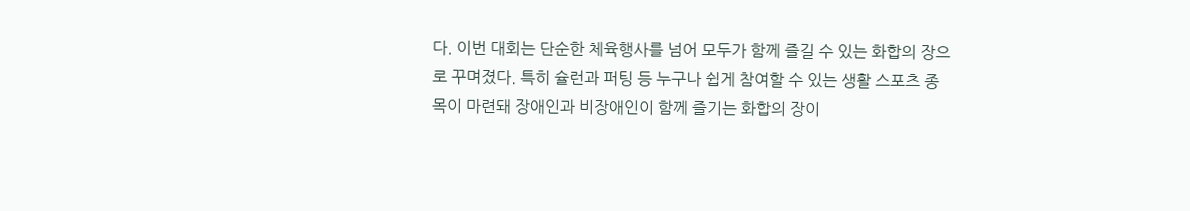다. 이번 대회는 단순한 체육행사를 넘어 모두가 함께 즐길 수 있는 화합의 장으로 꾸며졌다. 특히 슐런과 퍼팅 등 누구나 쉽게 참여할 수 있는 생활 스포츠 종목이 마련돼 장애인과 비장애인이 함께 즐기는 화합의 장이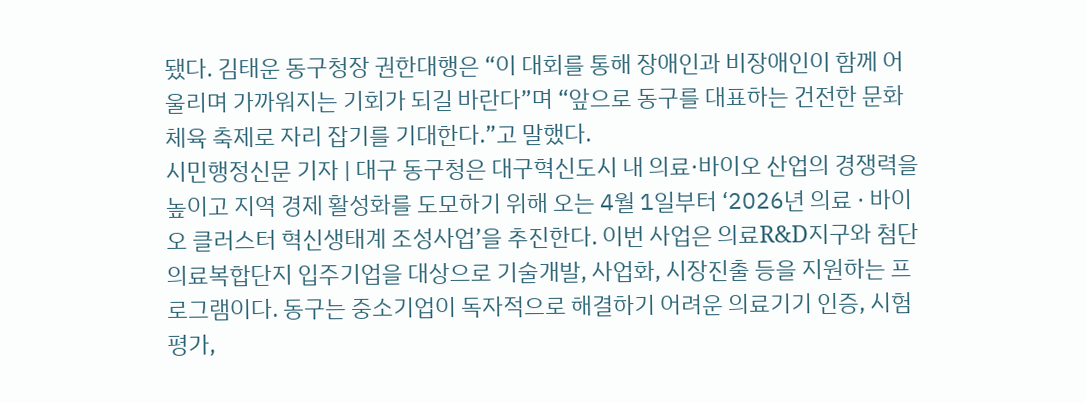됐다. 김태운 동구청장 권한대행은 “이 대회를 통해 장애인과 비장애인이 함께 어울리며 가까워지는 기회가 되길 바란다”며 “앞으로 동구를 대표하는 건전한 문화체육 축제로 자리 잡기를 기대한다.”고 말했다.
시민행정신문 기자 | 대구 동구청은 대구혁신도시 내 의료·바이오 산업의 경쟁력을 높이고 지역 경제 활성화를 도모하기 위해 오는 4월 1일부터 ‘2026년 의료 · 바이오 클러스터 혁신생태계 조성사업’을 추진한다. 이번 사업은 의료R&D지구와 첨단의료복합단지 입주기업을 대상으로 기술개발, 사업화, 시장진출 등을 지원하는 프로그램이다. 동구는 중소기업이 독자적으로 해결하기 어려운 의료기기 인증, 시험평가,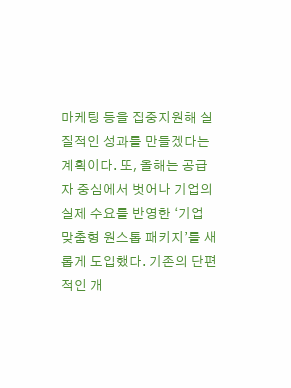마케팅 등을 집중지원해 실질적인 성과를 만들겠다는 계획이다. 또, 올해는 공급자 중심에서 벗어나 기업의 실제 수요를 반영한 ‘기업 맞춤형 원스톱 패키지’를 새롭게 도입했다. 기존의 단편적인 개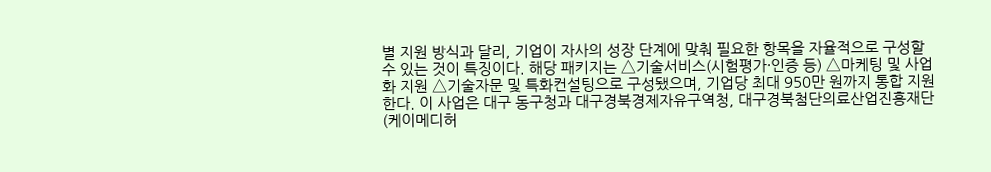별 지원 방식과 달리, 기업이 자사의 성장 단계에 맞춰 필요한 항목을 자율적으로 구성할 수 있는 것이 특징이다. 해당 패키지는 △기술서비스(시험평가·인증 등) △마케팅 및 사업화 지원 △기술자문 및 특화컨설팅으로 구성됐으며, 기업당 최대 950만 원까지 통합 지원한다. 이 사업은 대구 동구청과 대구경북경제자유구역청, 대구경북첨단의료산업진흥재단(케이메디허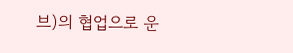브)의 협업으로 운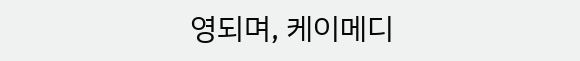영되며, 케이메디